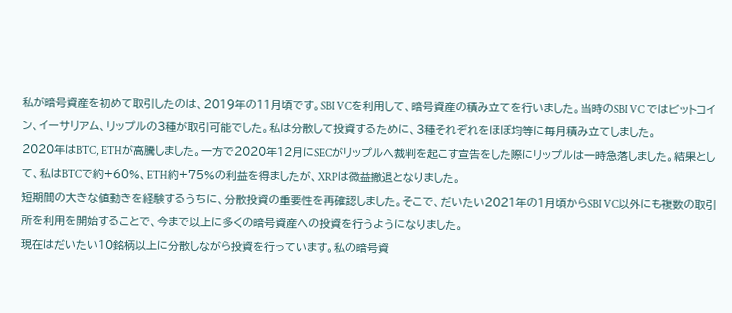私が暗号資産を初めて取引したのは、2019年の11月頃です。SBI VCを利用して、暗号資産の積み立てを行いました。当時のSBI VC ではビットコイン、イーサリアム、リップルの3種が取引可能でした。私は分散して投資するために、3種それぞれをほぼ均等に毎月積み立てしました。
2020年はBTC, ETHが高騰しました。一方で2020年12月にSECがリップルへ裁判を起こす宣告をした際にリップルは一時急落しました。結果として、私はBTCで約+60%、ETH約+75%の利益を得ましたが、XRPは微益撤退となりました。
短期間の大きな値動きを経験するうちに、分散投資の重要性を再確認しました。そこで、だいたい2021年の1月頃からSBI VC以外にも複数の取引所を利用を開始することで、今まで以上に多くの暗号資産への投資を行うようになりました。
現在はだいたい10銘柄以上に分散しながら投資を行っています。私の暗号資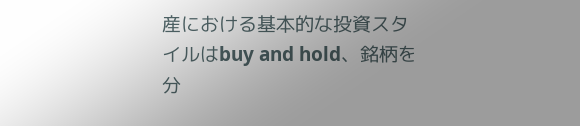産における基本的な投資スタイルはbuy and hold、銘柄を分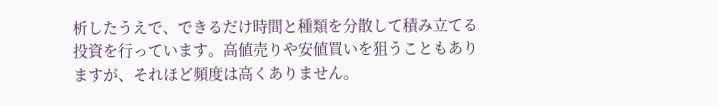析したうえで、できるだけ時間と種類を分散して積み立てる投資を行っています。高値売りや安値買いを狙うこともありますが、それほど頻度は高くありません。